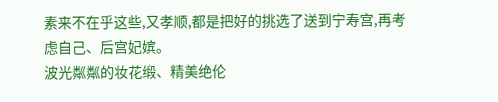素来不在乎这些,又孝顺,都是把好的挑选了送到宁寿宫,再考虑自己、后宫妃嫔。
波光粼粼的妆花缎、精美绝伦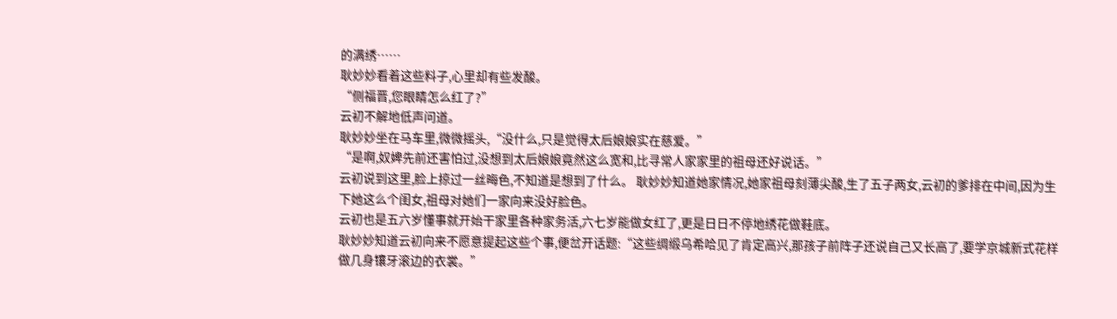的满绣……
耿妙妙看着这些料子,心里却有些发酸。
“侧福晋,您眼睛怎么红了?”
云初不解地低声问道。
耿妙妙坐在马车里,微微摇头,“没什么,只是觉得太后娘娘实在慈爱。”
“是啊,奴婢先前还害怕过,没想到太后娘娘竟然这么宽和,比寻常人家家里的祖母还好说话。”
云初说到这里,脸上掠过一丝晦色,不知道是想到了什么。 耿妙妙知道她家情况,她家祖母刻薄尖酸,生了五子两女,云初的爹排在中间,因为生下她这么个闺女,祖母对她们一家向来没好脸色。
云初也是五六岁懂事就开始干家里各种家务活,六七岁能做女红了,更是日日不停地绣花做鞋底。
耿妙妙知道云初向来不愿意提起这些个事,便岔开话题:“这些绸缎乌希哈见了肯定高兴,那孩子前阵子还说自己又长高了,要学京城新式花样做几身镶牙滚边的衣裳。”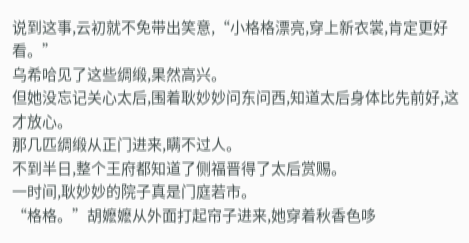说到这事,云初就不免带出笑意,“小格格漂亮,穿上新衣裳,肯定更好看。”
乌希哈见了这些绸缎,果然高兴。
但她没忘记关心太后,围着耿妙妙问东问西,知道太后身体比先前好,这才放心。
那几匹绸缎从正门进来,瞒不过人。
不到半日,整个王府都知道了侧福晋得了太后赏赐。
一时间,耿妙妙的院子真是门庭若市。
“格格。”胡嬷嬷从外面打起帘子进来,她穿着秋香色哆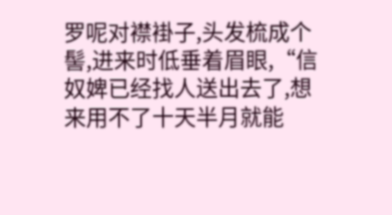罗呢对襟褂子,头发梳成个髻,进来时低垂着眉眼,“信奴婢已经找人送出去了,想来用不了十天半月就能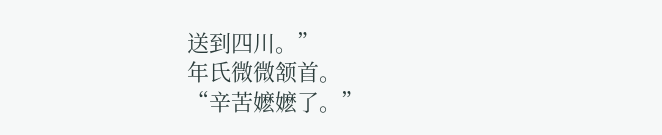送到四川。”
年氏微微颔首。
“辛苦嬷嬷了。”